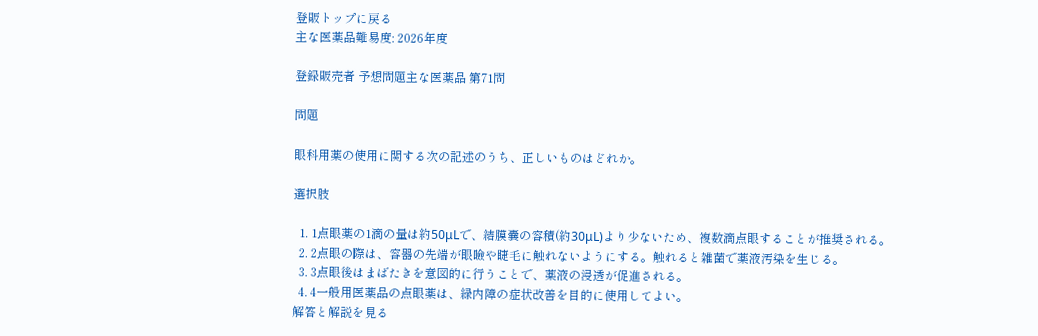登販トップに戻る
主な医薬品難易度: 2026年度

登録販売者 予想問題主な医薬品 第71問

問題

眼科用薬の使用に関する次の記述のうち、正しいものはどれか。

選択肢

  1. 1点眼薬の1滴の量は約50μLで、結膜嚢の容積(約30μL)より少ないため、複数滴点眼することが推奨される。
  2. 2点眼の際は、容器の先端が眼瞼や睫毛に触れないようにする。触れると雑菌で薬液汚染を生じる。
  3. 3点眼後はまばたきを意図的に行うことで、薬液の浸透が促進される。
  4. 4一般用医薬品の点眼薬は、緑内障の症状改善を目的に使用してよい。
解答と解説を見る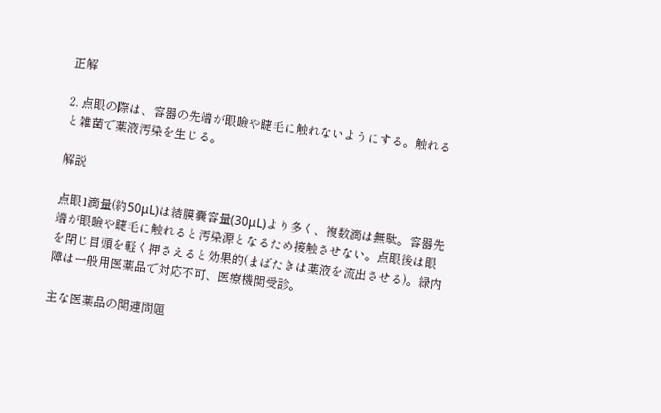正解

2. 点眼の際は、容器の先端が眼瞼や睫毛に触れないようにする。触れると雑菌で薬液汚染を生じる。

解説

点眼1滴量(約50μL)は結膜嚢容量(30μL)より多く、複数滴は無駄。容器先端が眼瞼や睫毛に触れると汚染源となるため接触させない。点眼後は眼を閉じ目頭を軽く押さえると効果的(まばたきは薬液を流出させる)。緑内障は一般用医薬品で対応不可、医療機関受診。

主な医薬品の関連問題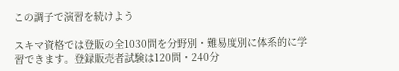この調子で演習を続けよう

スキマ資格では登販の全1030問を分野別・難易度別に体系的に学習できます。登録販売者試験は120問・240分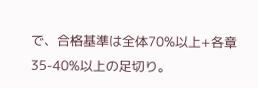で、合格基準は全体70%以上+各章35-40%以上の足切り。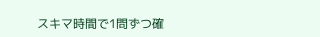スキマ時間で1問ずつ確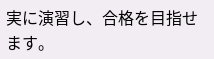実に演習し、合格を目指せます。